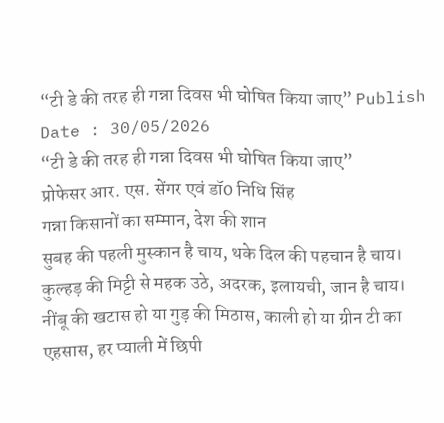“टी डे की तरह ही गन्ना दिवस भी घोषित किया जाए” Publish Date : 30/05/2026
“टी डे की तरह ही गन्ना दिवस भी घोषित किया जाए”
प्रोफेसर आर. एस. सेंगर एवं डॉ0 निधि सिंह
गन्ना किसानों का सम्मान, देश की शान
सुबह की पहली मुस्कान है चाय, थके दिल की पहचान है चाय। कुल्हड़ की मिट्टी से महक उठे, अदरक, इलायची, जान है चाय।
नींबू की खटास हो या गुड़ की मिठास, काली हो या ग्रीन टी का एहसास, हर प्याली में छिपी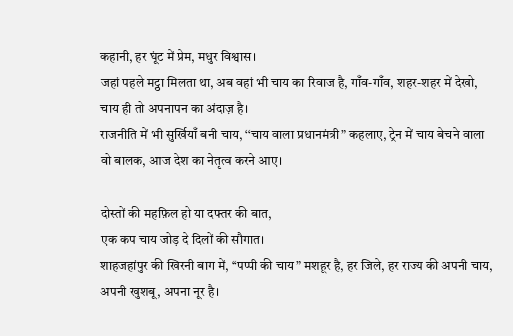कहानी, हर घूंट में प्रेम, मधुर विश्वास।
जहां पहले मट्ठा मिलता था, अब वहां भी चाय का रिवाज है, गाँव-गाँव, शहर-शहर में देखो, चाय ही तो अपनापन का अंदाज़ है।
राजनीति में भी सुर्खियाँ बनी चाय, ‘‘चाय वाला प्रधानमंत्री” कहलाए, ट्रेन में चाय बेचने वाला वो बालक, आज देश का नेतृत्व करने आए।

दोस्तों की महफ़िल हो या दफ्तर की बात,
एक कप चाय जोड़ दे दिलों की सौगात।
शाहजहांपुर की खिरनी बाग में, ‘‘पप्पी की चाय” मशहूर है, हर जिले, हर राज्य की अपनी चाय, अपनी खुशबू, अपना नूर है।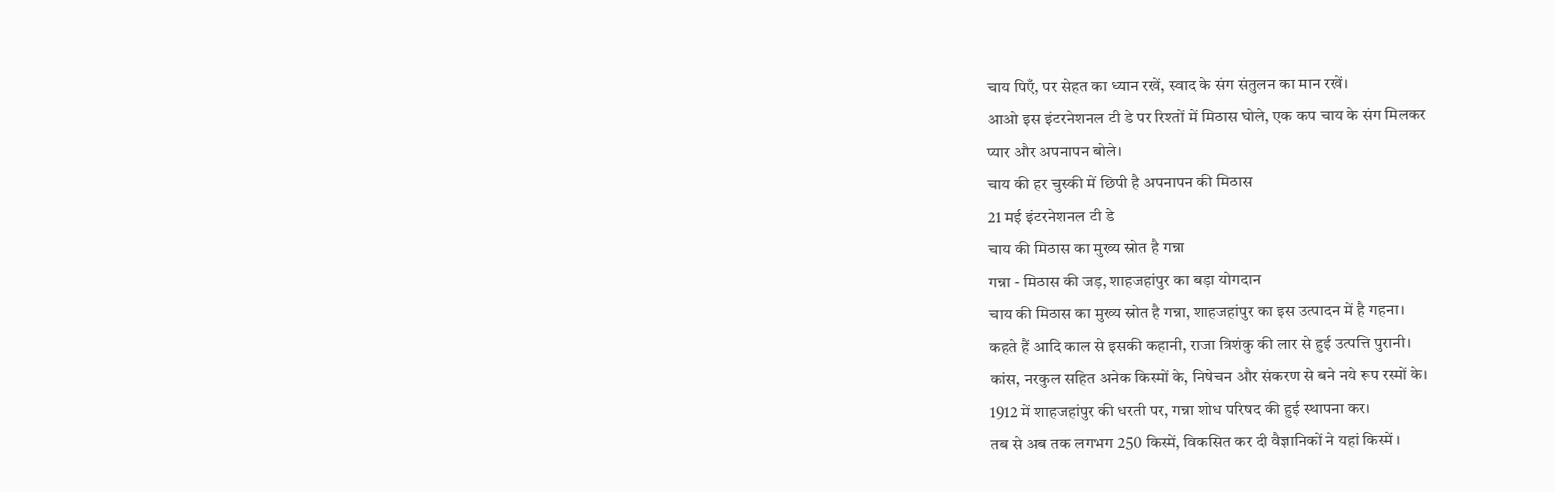चाय पिएँ, पर सेहत का ध्यान रखें, स्वाद के संग संतुलन का मान रखें।
आओ इस इंटरनेशनल टी डे पर रिश्तों में मिठास घोले, एक कप चाय के संग मिलकर
प्यार और अपनापन बोले।
चाय की हर चुस्की में छिपी है अपनापन की मिठास
21 मई इंटरनेशनल टी डे
चाय की मिठास का मुख्य स्रोत है गन्ना
गन्ना - मिठास की जड़, शाहजहांपुर का बड़ा योगदान
चाय की मिठास का मुख्य स्रोत है गन्ना, शाहजहांपुर का इस उत्पादन में है गहना।
कहते हैं आदि काल से इसकी कहानी, राजा त्रिशंकु की लार से हुई उत्पत्ति पुरानी।
कांस, नरकुल सहित अनेक किस्मों के, निषेचन और संकरण से बने नये रूप रस्मों के।
1912 में शाहजहांपुर की धरती पर, गन्ना शोध परिषद की हुई स्थापना कर।
तब से अब तक लगभग 250 किस्में, विकसित कर दी वैज्ञानिकों ने यहां किस्में ।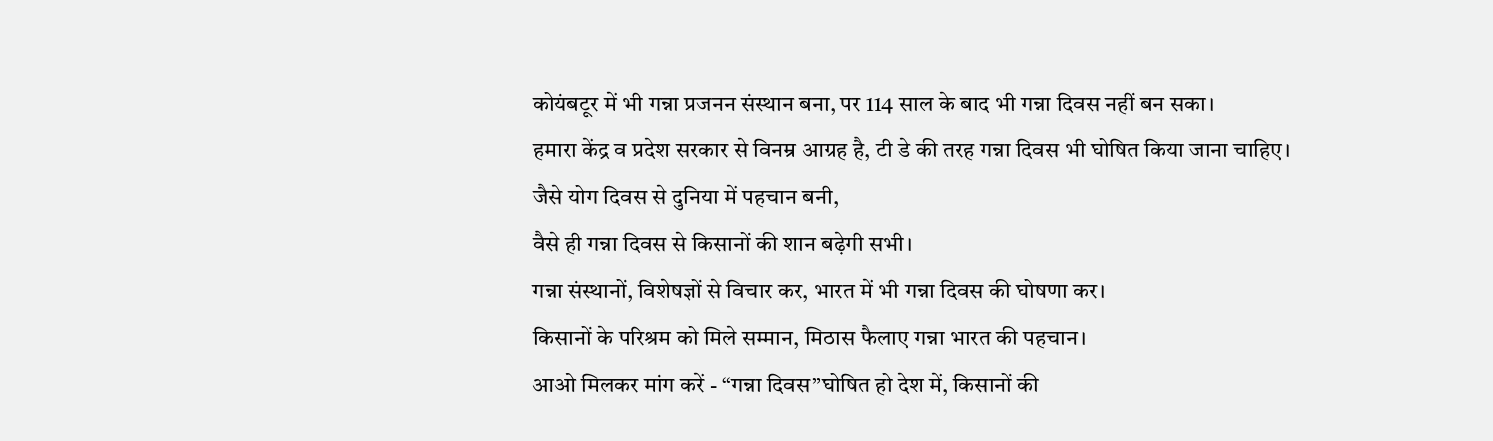कोयंबटूर में भी गन्ना प्रजनन संस्थान बना, पर 114 साल के बाद भी गन्ना दिवस नहीं बन सका।
हमारा केंद्र व प्रदेश सरकार से विनम्र आग्रह है, टी डे की तरह गन्ना दिवस भी घोषित किया जाना चाहिए।
जैसे योग दिवस से दुनिया में पहचान बनी,
वैसे ही गन्ना दिवस से किसानों की शान बढ़ेगी सभी।
गन्ना संस्थानों, विशेषज्ञों से विचार कर, भारत में भी गन्ना दिवस की घोषणा कर।
किसानों के परिश्रम को मिले सम्मान, मिठास फैलाए गन्ना भारत की पहचान।
आओ मिलकर मांग करें - “गन्ना दिवस”घोषित हो देश में, किसानों की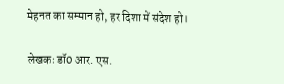मेहनत का सम्मान हो, हर दिशा में संदेश हो।

लेखकः डॉ0 आर. एस.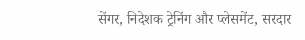सेंगर, निदेशक ट्रेनिंग और प्लेसमेंट, सरदार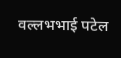वल्लभभाई पटेल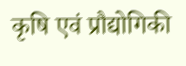कृषि एवं प्रौद्योगिकी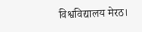विश्वविद्यालय मेरठ।